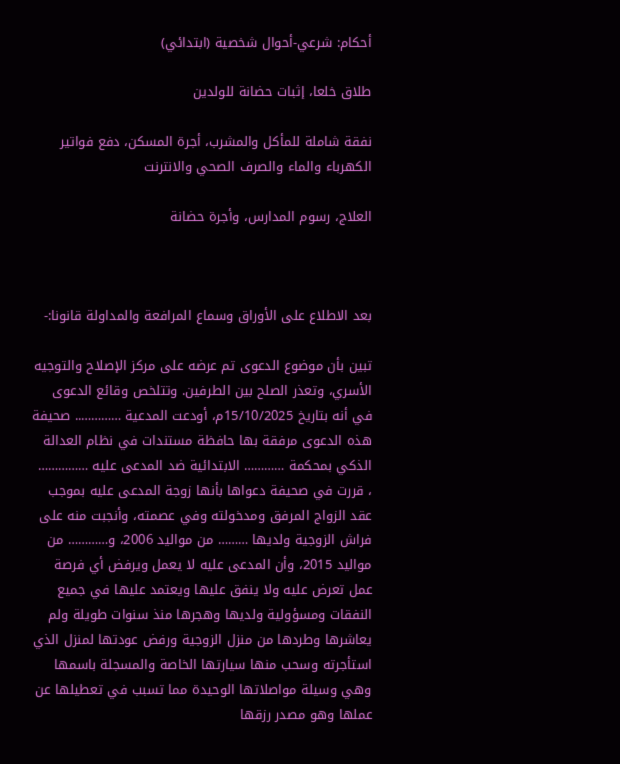أحكام: شرعي-أحوال شخصية (ابتدائي)

طلاق خلعا، إثبات حضانة للولدين

نفقة شاملة للمأكل والمشرب، أجرة المسكن، دفع فواتير الكهرباء والماء والصرف الصحي والانترنت

العلاج، رسوم المدارس، وأجرة حضانة



بعد الاطلاع على الأوراق وسماع المرافعة والمداولة قانونا:-

تبين بأن موضوع الدعوى تم عرضه على مركز الإصلاح والتوجيه الأسري، وتعذر الصلح بين الطرفين. وتتلخص وقائع الدعوى في أنه بتاريخ 15/10/2025م، أودعت المدعية ………….. صحيفة هذه الدعوى مرفقة بها حافظة مستندات في نظام العدالة الذكي بمحكمة ………… الابتدائية ضد المدعى عليه …………… ، قررت في صحيفة دعواها بأنها زوجة المدعى عليه بموجب عقد الزواج المرفق ومدخولته وفي عصمته، وأنجبت منه على فراش الزوجية ولديها ……… من مواليد 2006، و………… من مواليد 2015، وأن المدعى عليه لا يعمل ويرفض أي فرصة عمل تعرض عليه ولا ينفق عليها ويعتمد عليها في جميع النفقات ومسؤولية ولديها وهجرها منذ سنوات طويلة ولم يعاشرها وطردها من منزل الزوجية ورفض عودتها لمنزل الذي استأجرته وسحب منها سيارتها الخاصة والمسجلة باسمها وهي وسيلة مواصلاتها الوحيدة مما تسبب في تعطيلها عن عملها وهو مصدر رزقها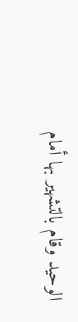الوحيد وقام بالتشهير بها أمام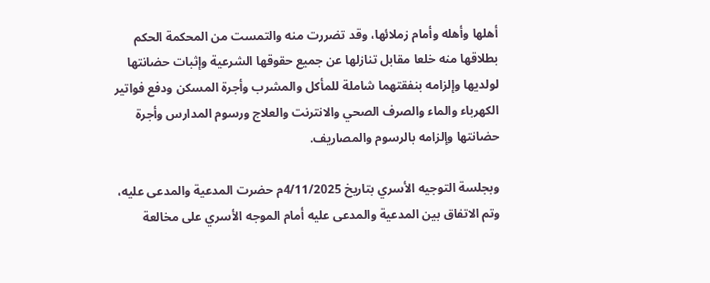أهلها وأهله وأمام زملائها، وقد تضررت منه والتمست من المحكمة الحكم بطلاقها منه خلعا مقابل تنازلها عن جميع حقوقها الشرعية وإثبات حضانتها لولديها وإلزامه بنفقتهما شاملة للمأكل والمشرب وأجرة المسكن ودفع فواتير الكهرباء والماء والصرف الصحي والانترنت والعلاج ورسوم المدارس وأجرة حضانتها وإلزامه بالرسوم والمصاريف.

وبجلسة التوجيه الأسري بتاريخ 4/11/2025م حضرت المدعية والمدعى عليه، وتم الاتفاق بين المدعية والمدعى عليه أمام الموجه الأسري على مخالعة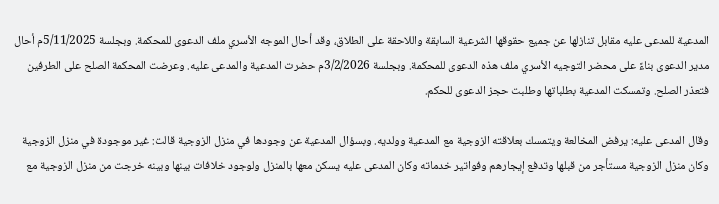المدعية للمدعى عليه مقابل تنازلها عن جميع حقوقها الشرعية السابقة واللاحقة على الطلاق، وقد أحال الموجه الأسري ملف الدعوى للمحكمة. وبجلسة 5/11/2025م أحال مدير الدعوى بناءً على محضر التوجيه الأسري ملف هذه الدعوى للمحكمة. وبجلسة 3/2/2026م حضرت المدعية والمدعى عليه. وعرضت المحكمة الصلح على الطرفين فتعذر الصلح. وتمسكت المدعية بطلباتها وطلبت حجز الدعوى للحكم.

وقال المدعى عليه: يرفض المخالعة ويتمسك بعلاقته الزوجية مع المدعية وولديه. وبسؤال المدعية عن وجودها في منزل الزوجية قالت: غير موجودة في منزل الزوجية وكان منزل الزوجية مستأجر من قبلها وتدفع إيجارهم وفواتير خدماته وكان المدعى عليه يسكن معها بالمنزل ولوجود خلافات بينها وبينه خرجت من منزل الزوجية مع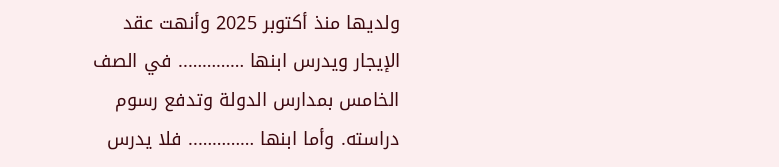ولديها منذ أكتوبر 2025 وأنهت عقد الإيجار ويدرس ابنها ………….. في الصف الخامس بمدارس الدولة وتدفع رسوم دراسته. وأما ابنها ………….. فلا يدرس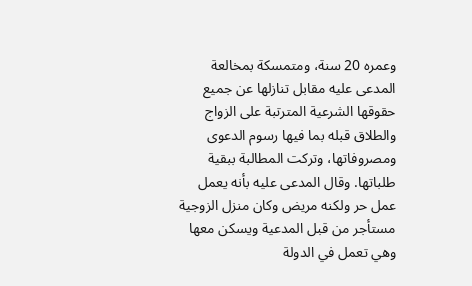وعمره 20 سنة، ومتمسكة بمخالعة المدعى عليه مقابل تنازلها عن جميع حقوقها الشرعية المترتبة على الزواج والطلاق قبله بما فيها رسوم الدعوى ومصروفاتها، وتركت المطالبة ببقية طلباتها. وقال المدعى عليه بأنه يعمل عمل حر ولكنه مريض وكان منزل الزوجية مستأجر من قبل المدعية ويسكن معها وهي تعمل في الدولة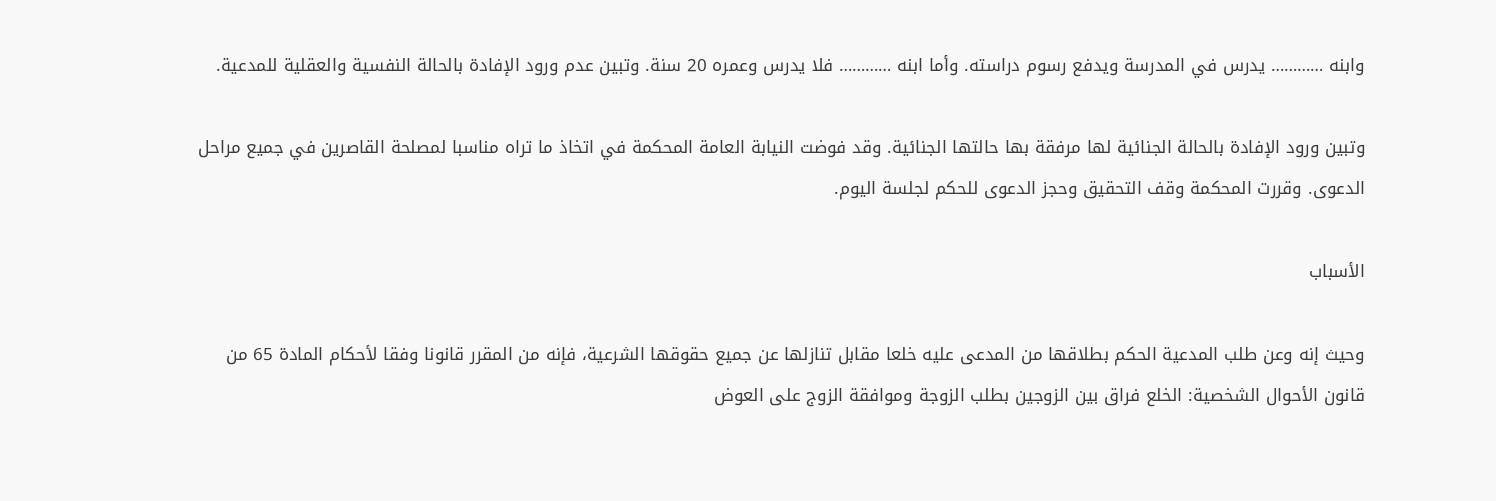وابنه ………… يدرس في المدرسة ويدفع رسوم دراسته. وأما ابنه ………… فلا يدرس وعمره 20 سنة. وتبين عدم ورود الإفادة بالحالة النفسية والعقلية للمدعية.

وتبين ورود الإفادة بالحالة الجنائية لها مرفقة بها حالتها الجنائية. وقد فوضت النيابة العامة المحكمة في اتخاذ ما تراه مناسبا لمصلحة القاصرين في جميع مراحل الدعوى. وقررت المحكمة وقف التحقيق وحجز الدعوى للحكم لجلسة اليوم.

الأسباب

وحيث إنه وعن طلب المدعية الحكم بطلاقها من المدعى عليه خلعا مقابل تنازلها عن جميع حقوقها الشرعية، فإنه من المقرر قانونا وفقا لأحكام المادة 65 من قانون الأحوال الشخصية: الخلع فراق بين الزوجين بطلب الزوجة وموافقة الزوج على العوض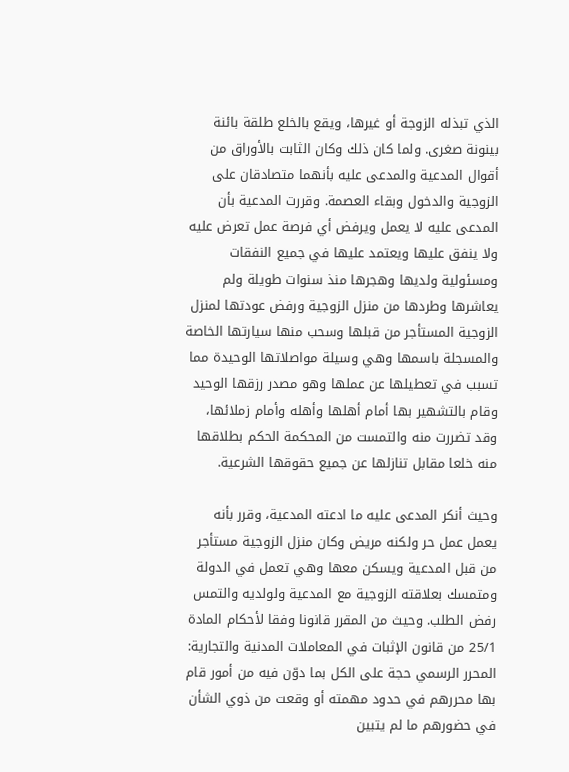الذي تبذله الزوجة أو غيرها، ويقع بالخلع طلقة بائنة بينونة صغرى. ولما كان ذلك وكان الثابت بالأوراق من أقوال المدعية والمدعى عليه بأنهما متصادقان على الزوجية والدخول وبقاء العصمة. وقررت المدعية بأن المدعى عليه لا يعمل ويرفض أي فرصة عمل تعرض عليه ولا ينفق عليها ويعتمد عليها في جميع النفقات ومسئولية ولديها وهجرها منذ سنوات طويلة ولم يعاشرها وطردها من منزل الزوجية ورفض عودتها لمنزل الزوجية المستأجر من قبلها وسحب منها سيارتها الخاصة والمسجلة باسمها وهي وسيلة مواصلاتها الوحيدة مما تسبب في تعطيلها عن عملها وهو مصدر رزقها الوحيد وقام بالتشهير بها أمام أهلها وأهله وأمام زملائها، وقد تضررت منه والتمست من المحكمة الحكم بطلاقها منه خلعا مقابل تنازلها عن جميع حقوقها الشرعية.

وحيث أنكر المدعى عليه ما ادعته المدعية، وقرر بأنه يعمل عمل حر ولكنه مريض وكان منزل الزوجية مستأجر من قبل المدعية ويسكن معها وهي تعمل في الدولة ومتمسك بعلاقته الزوجية مع المدعية ولولديه والتمس رفض الطلب. وحيث من المقرر قانونا وفقا لأحكام المادة 25/1 من قانون الإثبات في المعاملات المدنية والتجارية: المحرر الرسمي حجة على الكل بما دوّن فيه من أمور قام بها محررهم في حدود مهمته أو وقعت من ذوي الشأن في حضورهم ما لم يتبين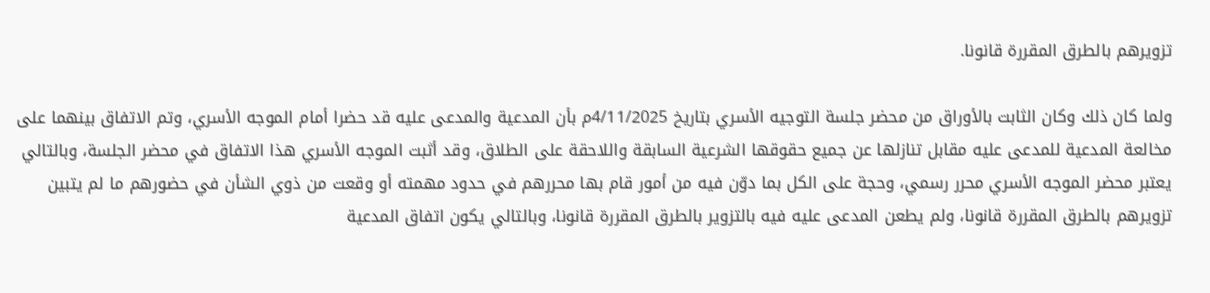تزويرهم بالطرق المقررة قانونا.

ولما كان ذلك وكان الثابت بالأوراق من محضر جلسة التوجيه الأسري بتاريخ 4/11/2025م بأن المدعية والمدعى عليه قد حضرا أمام الموجه الأسري، وتم الاتفاق بينهما على مخالعة المدعية للمدعى عليه مقابل تنازلها عن جميع حقوقها الشرعية السابقة واللاحقة على الطلاق، وقد أثبت الموجه الأسري هذا الاتفاق في محضر الجلسة، وبالتالي يعتبر محضر الموجه الأسري محرر رسمي، وحجة على الكل بما دوّن فيه من أمور قام بها محررهم في حدود مهمته أو وقعت من ذوي الشأن في حضورهم ما لم يتبين تزويرهم بالطرق المقررة قانونا، ولم يطعن المدعى عليه فيه بالتزوير بالطرق المقررة قانونا، وبالتالي يكون اتفاق المدعية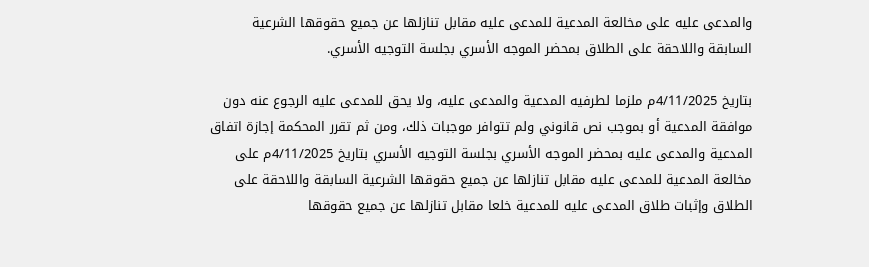والمدعى عليه على مخالعة المدعية للمدعى عليه مقابل تنازلها عن جميع حقوقها الشرعية السابقة واللاحقة على الطلاق بمحضر الموجه الأسري بجلسة التوجيه الأسري.

بتاريخ 4/11/2025م ملزما لطرفيه المدعية والمدعى عليه، ولا يحق للمدعى عليه الرجوع عنه دون موافقة المدعية أو بموجب نص قانوني ولم تتوافر موجبات ذلك، ومن ثم تقرر المحكمة إجازة اتفاق المدعية والمدعى عليه بمحضر الموجه الأسري بجلسة التوجيه الأسري بتاريخ 4/11/2025م على مخالعة المدعية للمدعى عليه مقابل تنازلها عن جميع حقوقها الشرعية السابقة واللاحقة على الطلاق وإثبات طلاق المدعى عليه للمدعية خلعا مقابل تنازلها عن جميع حقوقها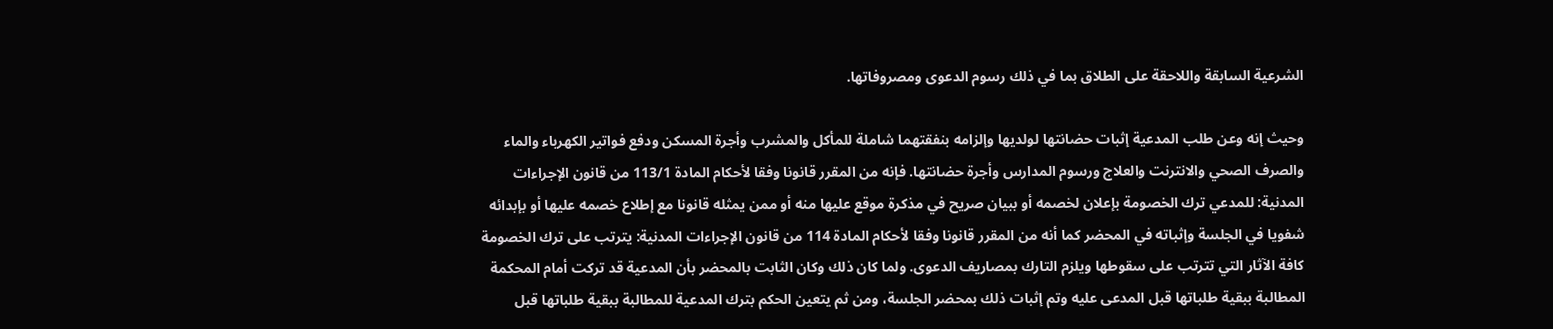الشرعية السابقة واللاحقة على الطلاق بما في ذلك رسوم الدعوى ومصروفاتها.

وحيث إنه وعن طلب المدعية إثبات حضانتها لولديها وإلزامه بنفقتهما شاملة للمأكل والمشرب وأجرة المسكن ودفع فواتير الكهرباء والماء والصرف الصحي والانترنت والعلاج ورسوم المدارس وأجرة حضانتها. فإنه من المقرر قانونا وفقا لأحكام المادة 113/1 من قانون الإجراءات المدنية: للمدعي ترك الخصومة بإعلان لخصمه أو ببيان صريح في مذكرة موقع عليها منه أو ممن يمثله قانونا مع إطلاع خصمه عليها أو بإبدائه شفويا في الجلسة وإثباته في المحضر كما أنه من المقرر قانونا وفقا لأحكام المادة 114 من قانون الإجراءات المدنية: يترتب على ترك الخصومة كافة الآثار التي تترتب على سقوطها ويلزم التارك بمصاريف الدعوى. ولما كان ذلك وكان الثابت بالمحضر بأن المدعية قد تركت أمام المحكمة المطالبة ببقية طلباتها قبل المدعى عليه وتم إثبات ذلك بمحضر الجلسة، ومن ثم يتعين الحكم بترك المدعية للمطالبة ببقية طلباتها قبل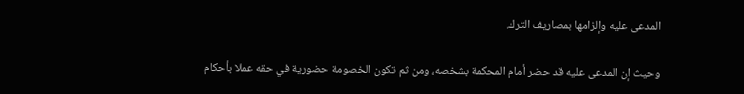المدعى عليه وإلزامها بمصاريف الترك.

وحيث إن المدعى عليه قد حضر أمام المحكمة بشخصه، ومن ثم تكون الخصومة حضورية في حقه عملا بأحكام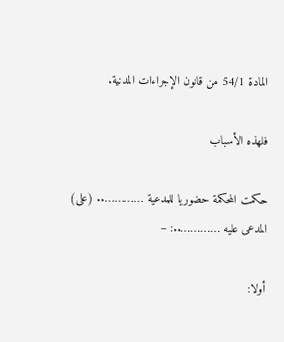المادة 54/1 من قانون الإجراءات المدنية.

فلهذه الأسباب

حكمت المحكمة حضوريا للمدعية ………….. (على) المدعى عليه …………..: –

أولا: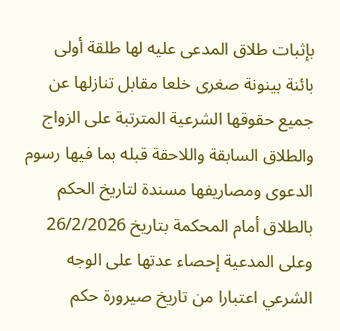بإثبات طلاق المدعى عليه لها طلقة أولى بائنة بينونة صغرى خلعا مقابل تنازلها عن جميع حقوقها الشرعية المترتبة على الزواج والطلاق السابقة واللاحقة قبله بما فيها رسوم الدعوى ومصاريفها مسندة لتاريخ الحكم بالطلاق أمام المحكمة بتاريخ 26/2/2026 وعلى المدعية إحصاء عدتها على الوجه الشرعي اعتبارا من تاريخ صيرورة حكم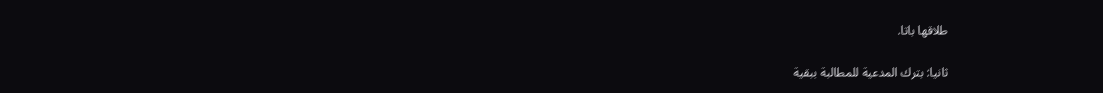طلاقها باتا.

ثانيا: بترك المدعية للمطالبة ببقية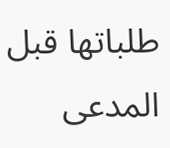طلباتها قبل المدعى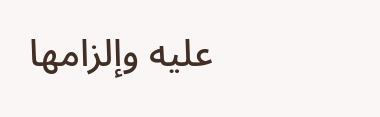عليه وإلزامها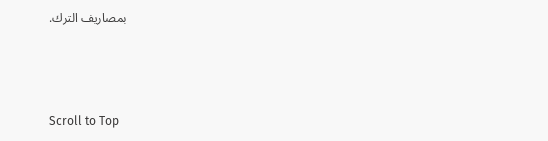بمصاريف الترك.



Scroll to Top